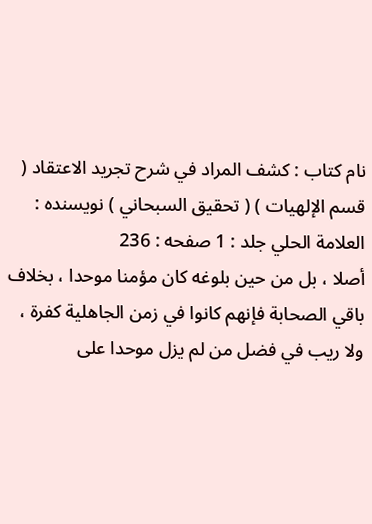نام کتاب : كشف المراد في شرح تجريد الاعتقاد ( قسم الإلهيات ) ( تحقيق السبحاني ) نویسنده : العلامة الحلي جلد : 1 صفحه : 236
أصلا ، بل من حين بلوغه كان مؤمنا موحدا ، بخلاف باقي الصحابة فإنهم كانوا في زمن الجاهلية كفرة ، ولا ريب في فضل من لم يزل موحدا على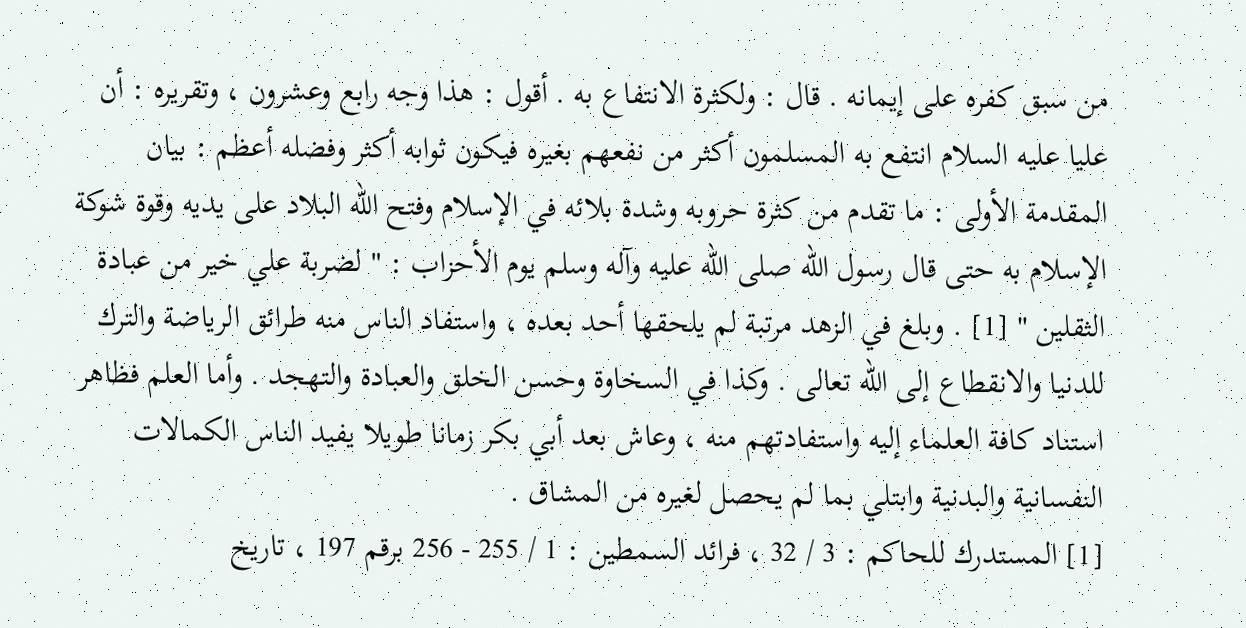من سبق كفره على إيمانه . قال : ولكثرة الانتفاع به . أقول : هذا وجه رابع وعشرون ، وتقريره : أن عليا عليه السلام انتفع به المسلمون أكثر من نفعهم بغيره فيكون ثوابه أكثر وفضله أعظم : بيان المقدمة الأولى : ما تقدم من كثرة حروبه وشدة بلائه في الإسلام وفتح الله البلاد على يديه وقوة شوكة الإسلام به حتى قال رسول الله صلى الله عليه وآله وسلم يوم الأحزاب : " لضربة علي خير من عبادة الثقلين " [1] . وبلغ في الزهد مرتبة لم يلحقها أحد بعده ، واستفاد الناس منه طرائق الرياضة والترك للدنيا والانقطاع إلى الله تعالى . وكذا في السخاوة وحسن الخلق والعبادة والتهجد . وأما العلم فظاهر استناد كافة العلماء إليه واستفادتهم منه ، وعاش بعد أبي بكر زمانا طويلا يفيد الناس الكمالات النفسانية والبدنية وابتلي بما لم يحصل لغيره من المشاق .
[1] المستدرك للحاكم : 3 / 32 ، فرائد السمطين : 1 / 255 - 256 برقم 197 ، تاريخ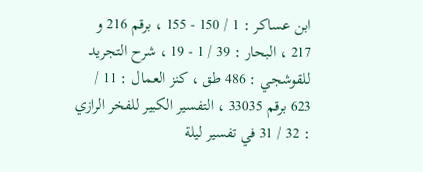ابن عساكر : 1 / 150 - 155 ، برقم 216 و 217 ، البحار : 39 / 1 - 19 ، شرح التجريد للقوشجي : 486 طق ، كنز العمال : 11 / 623 برقم 33035 ، التفسير الكبير للفخر الرازي : 32 / 31 في تفسير ليلة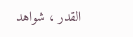القدر ، شواهد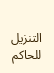التنزيل للحاكم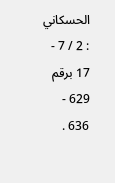الحسكاني : 2 / 7 - 17 برقم 629 - 636 .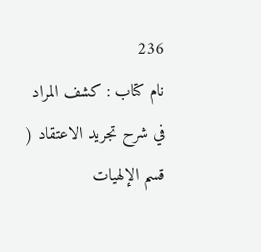236
نام کتاب : كشف المراد في شرح تجريد الاعتقاد ( قسم الإلهيات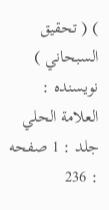) ( تحقيق السبحاني ) نویسنده : العلامة الحلي جلد : 1 صفحه : 236